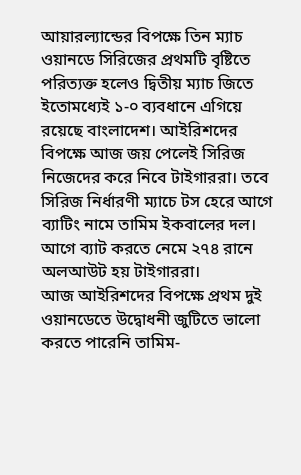আয়ারল্যান্ডের বিপক্ষে তিন ম্যাচ ওয়ানডে সিরিজের প্রথমটি বৃষ্টিতে পরিত্যক্ত হলেও দ্বিতীয় ম্যাচ জিতে ইতোমধ্যেই ১-০ ব্যবধানে এগিয়ে রয়েছে বাংলাদেশ। আইরিশদের বিপক্ষে আজ জয় পেলেই সিরিজ নিজেদের করে নিবে টাইগাররা। তবে সিরিজ নির্ধারণী ম্যাচে টস হেরে আগে ব্যাটিং নামে তামিম ইকবালের দল। আগে ব্যাট করতে নেমে ২৭৪ রানে অলআউট হয় টাইগাররা।
আজ আইরিশদের বিপক্ষে প্রথম দুই ওয়ানডেতে উদ্বোধনী জুটিতে ভালো করতে পারেনি তামিম-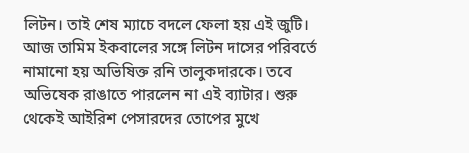লিটন। তাই শেষ ম্যাচে বদলে ফেলা হয় এই জুটি। আজ তামিম ইকবালের সঙ্গে লিটন দাসের পরিবর্তে নামানো হয় অভিষিক্ত রনি তালুকদারকে। তবে অভিষেক রাঙাতে পারলেন না এই ব্যাটার। শুরু থেকেই আইরিশ পেসারদের তোপের মুখে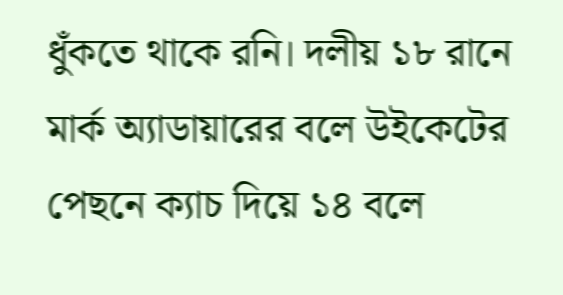ধুঁকতে থাকে রনি। দলীয় ১৮ রানে মার্ক অ্যাডায়ারের বলে উইকেটের পেছনে ক্যাচ দিয়ে ১৪ বলে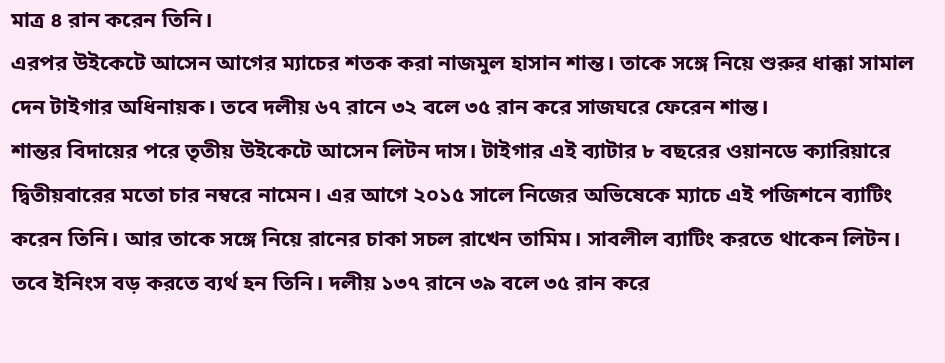মাত্র ৪ রান করেন তিনি।
এরপর উইকেটে আসেন আগের ম্যাচের শতক করা নাজমুল হাসান শান্ত। তাকে সঙ্গে নিয়ে শুরুর ধাক্কা সামাল দেন টাইগার অধিনায়ক। তবে দলীয় ৬৭ রানে ৩২ বলে ৩৫ রান করে সাজঘরে ফেরেন শান্ত।
শান্তর বিদায়ের পরে তৃতীয় উইকেটে আসেন লিটন দাস। টাইগার এই ব্যাটার ৮ বছরের ওয়ানডে ক্যারিয়ারে দ্বিতীয়বারের মতো চার নম্বরে নামেন। এর আগে ২০১৫ সালে নিজের অভিষেকে ম্যাচে এই পজিশনে ব্যাটিং করেন তিনি। আর তাকে সঙ্গে নিয়ে রানের চাকা সচল রাখেন তামিম। সাবলীল ব্যাটিং করতে থাকেন লিটন। তবে ইনিংস বড় করতে ব্যর্থ হন তিনি। দলীয় ১৩৭ রানে ৩৯ বলে ৩৫ রান করে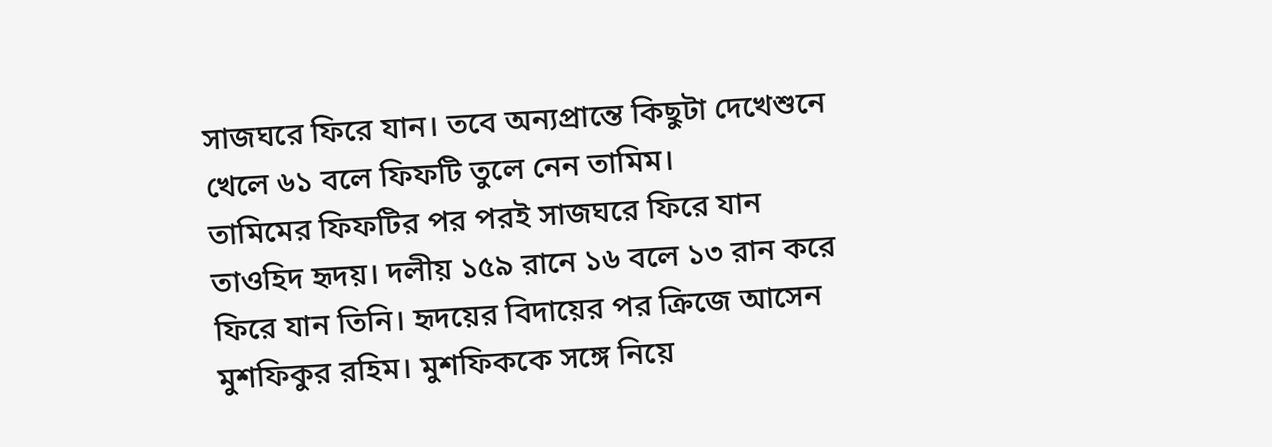সাজঘরে ফিরে যান। তবে অন্যপ্রান্তে কিছুটা দেখেশুনে খেলে ৬১ বলে ফিফটি তুলে নেন তামিম।
তামিমের ফিফটির পর পরই সাজঘরে ফিরে যান তাওহিদ হৃদয়। দলীয় ১৫৯ রানে ১৬ বলে ১৩ রান করে ফিরে যান তিনি। হৃদয়ের বিদায়ের পর ক্রিজে আসেন মুশফিকুর রহিম। মুশফিককে সঙ্গে নিয়ে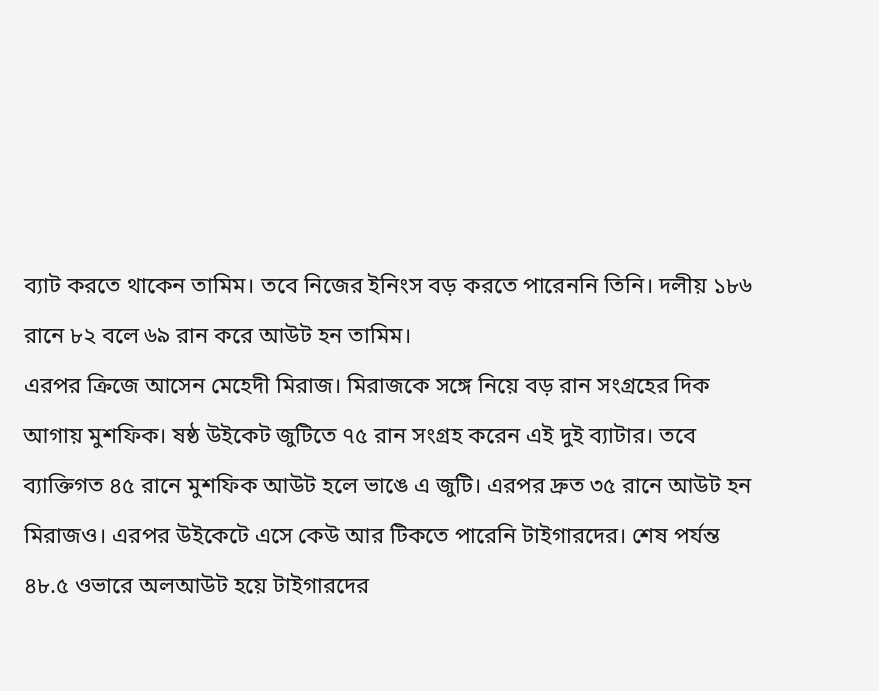ব্যাট করতে থাকেন তামিম। তবে নিজের ইনিংস বড় করতে পারেননি তিনি। দলীয় ১৮৬ রানে ৮২ বলে ৬৯ রান করে আউট হন তামিম।
এরপর ক্রিজে আসেন মেহেদী মিরাজ। মিরাজকে সঙ্গে নিয়ে বড় রান সংগ্রহের দিক আগায় মুশফিক। ষষ্ঠ উইকেট জুটিতে ৭৫ রান সংগ্রহ করেন এই দুই ব্যাটার। তবে ব্যাক্তিগত ৪৫ রানে মুশফিক আউট হলে ভাঙে এ জুটি। এরপর দ্রুত ৩৫ রানে আউট হন মিরাজও। এরপর উইকেটে এসে কেউ আর টিকতে পারেনি টাইগারদের। শেষ পর্যন্ত ৪৮.৫ ওভারে অলআউট হয়ে টাইগারদের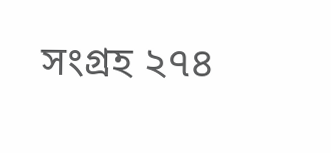সংগ্রহ ২৭৪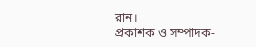রান।
প্রকাশক ও সম্পাদক-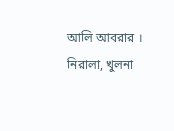আলি আবরার । নিরালা, খুলনা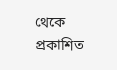থেকে প্রকাশিত